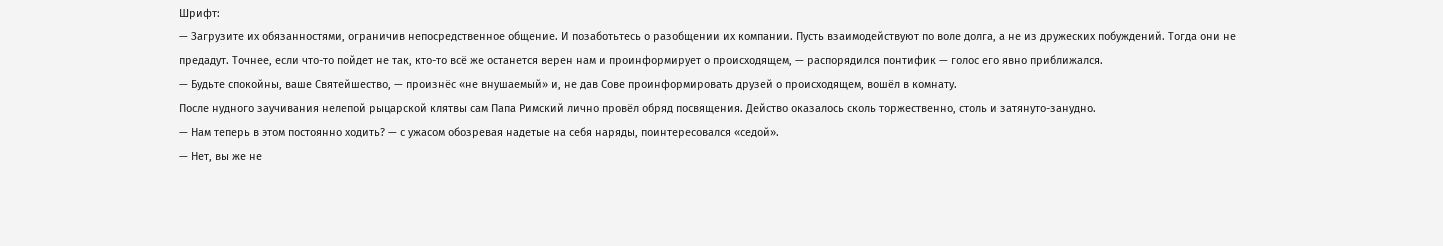Шрифт:
— Загрузите их обязанностями, ограничив непосредственное общение. И позаботьтесь о разобщении их компании. Пусть взаимодействуют по воле долга, а не из дружеских побуждений. Тогда они не предадут. Точнее, если что-то пойдет не так, кто-то всё же останется верен нам и проинформирует о происходящем, — распорядился понтифик — голос его явно приближался.
— Будьте спокойны, ваше Святейшество, — произнёс «не внушаемый» и, не дав Сове проинформировать друзей о происходящем, вошёл в комнату.
После нудного заучивания нелепой рыцарской клятвы сам Папа Римский лично провёл обряд посвящения. Действо оказалось сколь торжественно, столь и затянуто-занудно.
— Нам теперь в этом постоянно ходить? — с ужасом обозревая надетые на себя наряды, поинтересовался «седой».
— Нет, вы же не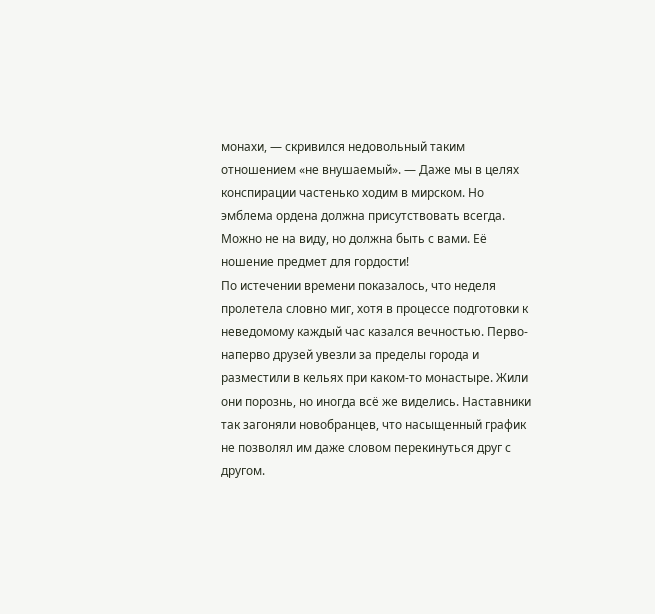монахи, — скривился недовольный таким отношением «не внушаемый». — Даже мы в целях конспирации частенько ходим в мирском. Но эмблема ордена должна присутствовать всегда. Можно не на виду, но должна быть с вами. Её ношение предмет для гордости!
По истечении времени показалось, что неделя пролетела словно миг, хотя в процессе подготовки к неведомому каждый час казался вечностью. Перво-наперво друзей увезли за пределы города и разместили в кельях при каком-то монастыре. Жили они порознь, но иногда всё же виделись. Наставники так загоняли новобранцев, что насыщенный график не позволял им даже словом перекинуться друг с другом.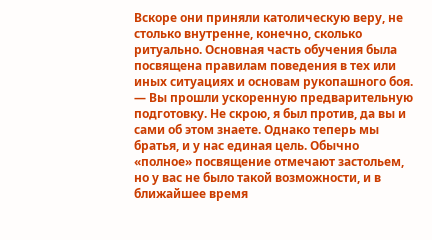Вскоре они приняли католическую веру, не столько внутренне, конечно, сколько ритуально. Основная часть обучения была посвящена правилам поведения в тех или иных ситуациях и основам рукопашного боя.
— Вы прошли ускоренную предварительную подготовку. Не скрою, я был против, да вы и сами об этом знаете. Однако теперь мы братья, и у нас единая цель. Обычно «полное» посвящение отмечают застольем, но у вас не было такой возможности, и в ближайшее время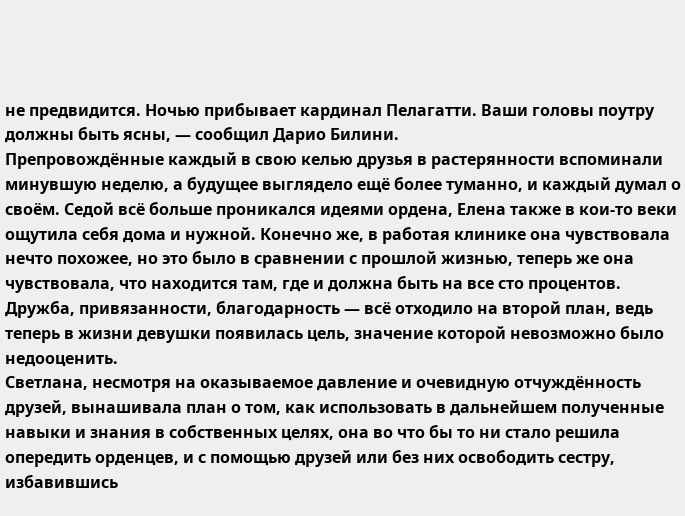не предвидится. Ночью прибывает кардинал Пелагатти. Ваши головы поутру должны быть ясны, — сообщил Дарио Билини.
Препровождённые каждый в свою келью друзья в растерянности вспоминали минувшую неделю, а будущее выглядело ещё более туманно, и каждый думал о своём. Седой всё больше проникался идеями ордена, Елена также в кои-то веки ощутила себя дома и нужной. Конечно же, в работая клинике она чувствовала нечто похожее, но это было в сравнении с прошлой жизнью, теперь же она чувствовала, что находится там, где и должна быть на все сто процентов. Дружба, привязанности, благодарность — всё отходило на второй план, ведь теперь в жизни девушки появилась цель, значение которой невозможно было недооценить.
Светлана, несмотря на оказываемое давление и очевидную отчуждённость друзей, вынашивала план о том, как использовать в дальнейшем полученные навыки и знания в собственных целях, она во что бы то ни стало решила опередить орденцев, и с помощью друзей или без них освободить сестру, избавившись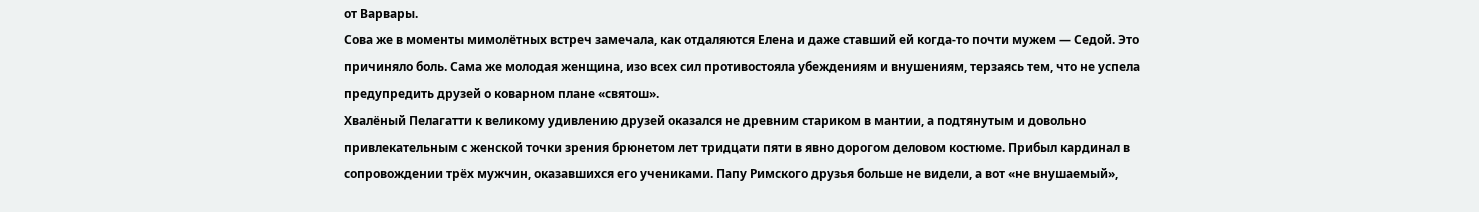от Варвары.
Сова же в моменты мимолётных встреч замечала, как отдаляются Елена и даже ставший ей когда-то почти мужем — Седой. Это причиняло боль. Сама же молодая женщина, изо всех сил противостояла убеждениям и внушениям, терзаясь тем, что не успела предупредить друзей о коварном плане «святош».
Хвалёный Пелагатти к великому удивлению друзей оказался не древним стариком в мантии, а подтянутым и довольно привлекательным с женской точки зрения брюнетом лет тридцати пяти в явно дорогом деловом костюме. Прибыл кардинал в сопровождении трёх мужчин, оказавшихся его учениками. Папу Римского друзья больше не видели, а вот «не внушаемый»,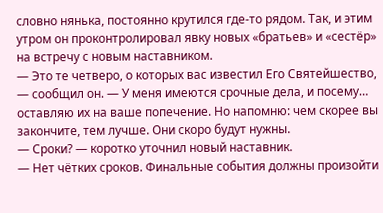словно нянька, постоянно крутился где-то рядом. Так, и этим утром он проконтролировал явку новых «братьев» и «сестёр» на встречу с новым наставником.
— Это те четверо, о которых вас известил Его Святейшество, — сообщил он. — У меня имеются срочные дела, и посему… оставляю их на ваше попечение. Но напомню: чем скорее вы закончите, тем лучше. Они скоро будут нужны.
— Сроки? — коротко уточнил новый наставник.
— Нет чётких сроков. Финальные события должны произойти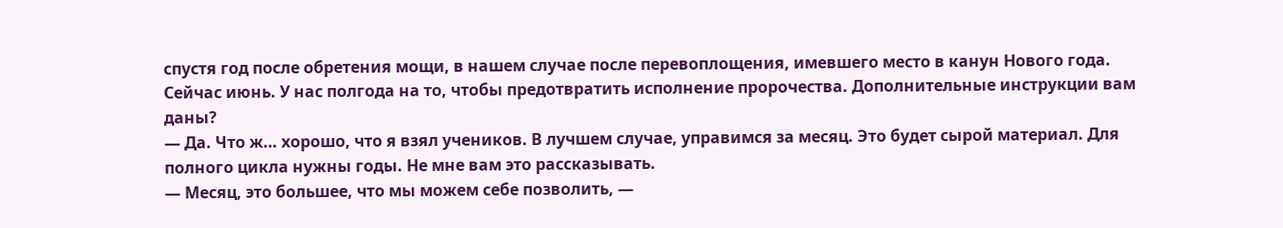спустя год после обретения мощи, в нашем случае после перевоплощения, имевшего место в канун Нового года. Сейчас июнь. У нас полгода на то, чтобы предотвратить исполнение пророчества. Дополнительные инструкции вам даны?
— Да. Что ж… хорошо, что я взял учеников. В лучшем случае, управимся за месяц. Это будет сырой материал. Для полного цикла нужны годы. Не мне вам это рассказывать.
— Месяц, это большее, что мы можем себе позволить, —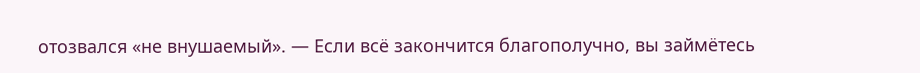отозвался «не внушаемый». — Если всё закончится благополучно, вы займётесь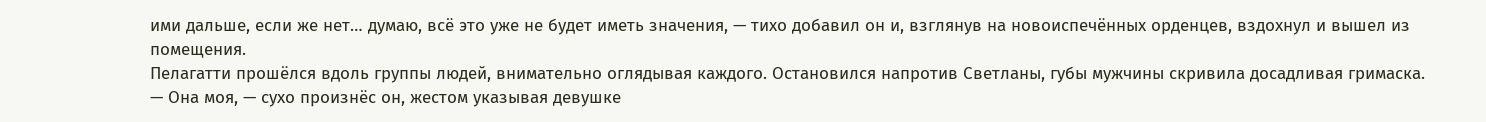ими дальше, если же нет… думаю, всё это уже не будет иметь значения, — тихо добавил он и, взглянув на новоиспечённых орденцев, вздохнул и вышел из помещения.
Пелагатти прошёлся вдоль группы людей, внимательно оглядывая каждого. Остановился напротив Светланы, губы мужчины скривила досадливая гримаска.
— Она моя, — сухо произнёс он, жестом указывая девушке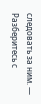следовать за ним. — Разберитесь с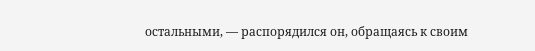остальными, — распорядился он, обращаясь к своим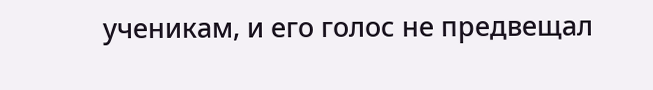ученикам, и его голос не предвещал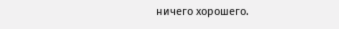ничего хорошего.